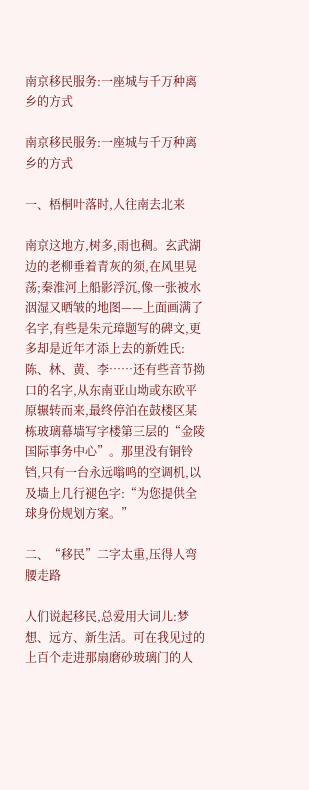南京移民服务:一座城与千万种离乡的方式

南京移民服务:一座城与千万种离乡的方式

一、梧桐叶落时,人往南去北来

南京这地方,树多,雨也稠。玄武湖边的老柳垂着青灰的须,在风里晃荡;秦淮河上船影浮沉,像一张被水洇湿又晒皱的地图——上面画满了名字,有些是朱元璋题写的碑文,更多却是近年才添上去的新姓氏:陈、林、黄、李……还有些音节拗口的名字,从东南亚山坳或东欧平原辗转而来,最终停泊在鼓楼区某栋玻璃幕墙写字楼第三层的“金陵国际事务中心”。那里没有铜铃铛,只有一台永远嗡鸣的空调机,以及墙上几行褪色字:“为您提供全球身份规划方案。”

二、“移民”二字太重,压得人弯腰走路

人们说起移民,总爱用大词儿:梦想、远方、新生活。可在我见过的上百个走进那扇磨砂玻璃门的人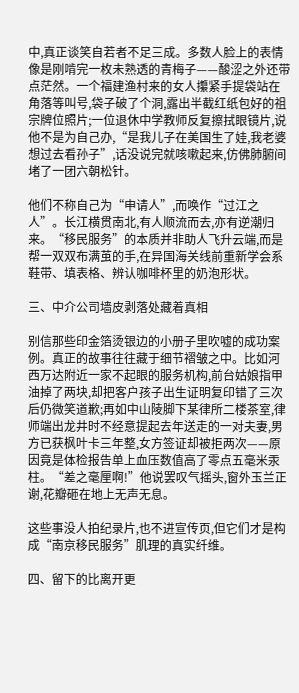中,真正谈笑自若者不足三成。多数人脸上的表情像是刚啃完一枚未熟透的青梅子——酸涩之外还带点茫然。一个福建渔村来的女人攥紧手提袋站在角落等叫号,袋子破了个洞,露出半截红纸包好的祖宗牌位照片;一位退休中学教师反复擦拭眼镜片,说他不是为自己办,“是我儿子在美国生了娃,我老婆想过去看孙子”,话没说完就咳嗽起来,仿佛肺腑间堵了一团六朝松针。

他们不称自己为“申请人”,而唤作“过江之人”。长江横贯南北,有人顺流而去,亦有逆潮归来。“移民服务”的本质并非助人飞升云端,而是帮一双双布满茧的手,在异国海关线前重新学会系鞋带、填表格、辨认咖啡杯里的奶泡形状。

三、中介公司墙皮剥落处藏着真相

别信那些印金箔烫银边的小册子里吹嘘的成功案例。真正的故事往往藏于细节褶皱之中。比如河西万达附近一家不起眼的服务机构,前台姑娘指甲油掉了两块,却把客户孩子出生证明复印错了三次后仍微笑道歉;再如中山陵脚下某律所二楼茶室,律师端出龙井时不经意提起去年送走的一对夫妻,男方已获枫叶卡三年整,女方签证却被拒两次——原因竟是体检报告单上血压数值高了零点五毫米汞柱。“差之毫厘啊!”他说罢叹气摇头,窗外玉兰正谢,花瓣砸在地上无声无息。

这些事没人拍纪录片,也不进宣传页,但它们才是构成“南京移民服务”肌理的真实纤维。

四、留下的比离开更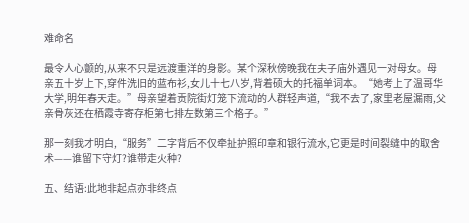难命名

最令人心颤的,从来不只是远渡重洋的身影。某个深秋傍晚我在夫子庙外遇见一对母女。母亲五十岁上下,穿件洗旧的蓝布衫,女儿十七八岁,背着硕大的托福单词本。“她考上了温哥华大学,明年春天走。”母亲望着贡院街灯笼下流动的人群轻声道,“我不去了,家里老屋漏雨,父亲骨灰还在栖霞寺寄存柜第七排左数第三个格子。”

那一刻我才明白,“服务”二字背后不仅牵扯护照印章和银行流水,它更是时间裂缝中的取舍术——谁留下守灯?谁带走火种?

五、结语:此地非起点亦非终点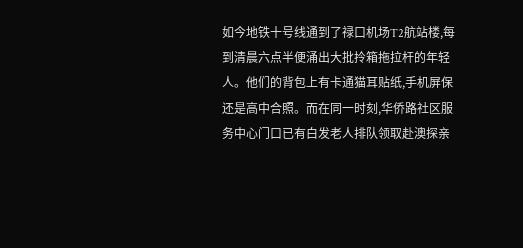如今地铁十号线通到了禄口机场T2航站楼,每到清晨六点半便涌出大批拎箱拖拉杆的年轻人。他们的背包上有卡通猫耳贴纸,手机屏保还是高中合照。而在同一时刻,华侨路社区服务中心门口已有白发老人排队领取赴澳探亲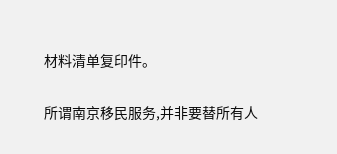材料清单复印件。

所谓南京移民服务,并非要替所有人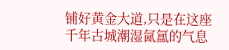铺好黄金大道,只是在这座千年古城潮湿氤氲的气息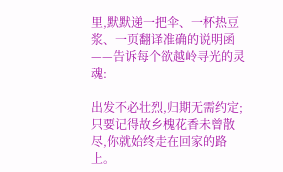里,默默递一把伞、一杯热豆浆、一页翻译准确的说明函——告诉每个欲越岭寻光的灵魂:

出发不必壮烈,归期无需约定;
只要记得故乡槐花香未曾散尽,你就始终走在回家的路上。